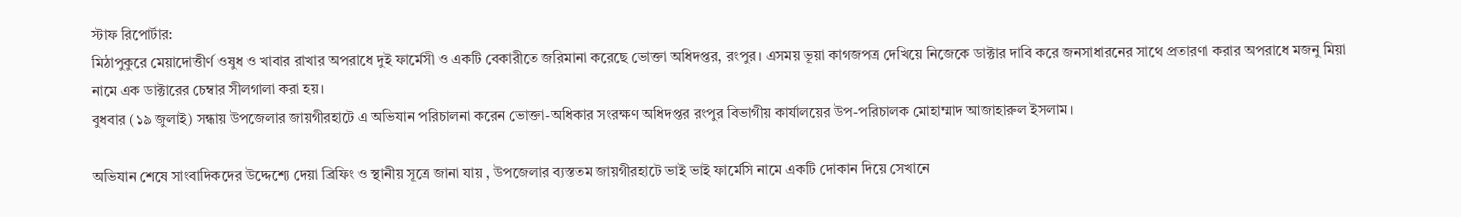স্টাফ রিপোর্টার:
মিঠাপুকুরে মেয়াদোত্তীর্ণ ওষুধ ও খাবার রাখার অপরাধে দুই ফার্মেসী ও একটি বেকারীতে জরিমানা করেছে ভোক্তা অধিদপ্তর, রংপুর। এসময় ভূয়া কাগজপত্র দেখিয়ে নিজেকে ডাক্টার দাবি করে জনসাধারনের সাথে প্রতারণা করার অপরাধে মজনু মিয়া নামে এক ডাক্টারের চেম্বার সীলগালা করা হয়।
বুধবার (১৯ জুলাই) সন্ধায় উপজেলার জায়গীরহাটে এ অভিযান পরিচালনা করেন ভোক্তা-অধিকার সংরক্ষণ অধিদপ্তর রংপুর বিভাগীয় কার্যালয়ের উপ-পরিচালক মোহাম্মাদ আজাহারুল ইসলাম।

অভিযান শেষে সাংবাদিকদের উদ্দেশ্যে দেয়া ব্রিফিং ও স্থানীয় সূত্রে জানা যায় , উপজেলার ব্যস্ততম জায়গীরহাটে ভাই ভাই ফার্মেসি নামে একটি দোকান দিয়ে সেখানে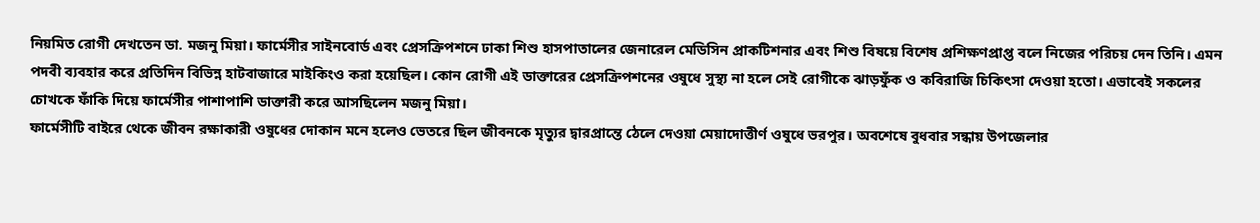নিয়মিত রোগী দেখতেন ডা. মজনু মিয়া। ফার্মেসীর সাইনবোর্ড এবং প্রেসক্রিপশনে ঢাকা শিশু হাসপাতালের জেনারেল মেডিসিন প্রাকটিশনার এবং শিশু বিষয়ে বিশেষ প্রশিক্ষণপ্রাপ্ত বলে নিজের পরিচয় দেন তিনি। এমন পদবী ব্যবহার করে প্রতিদিন বিভিন্ন হাটবাজারে মাইকিংও করা হয়েছিল। কোন রোগী এই ডাক্তারের প্রেসক্রিপশনের ওষুধে সুস্থ্য না হলে সেই রোগীকে ঝাড়ফুঁক ও কবিরাজি চিকিৎসা দেওয়া হতো। এভাবেই সকলের চোখকে ফাঁকি দিয়ে ফার্মেসীর পাশাপাশি ডাক্তারী করে আসছিলেন মজনু মিয়া।
ফার্মেসীটি বাইরে থেকে জীবন রক্ষাকারী ওষুধের দোকান মনে হলেও ভেতরে ছিল জীবনকে মৃত্যুর দ্বারপ্রান্তে ঠেলে দেওয়া মেয়াদোত্তীর্ণ ওষুধে ভরপুর। অবশেষে বুধবার সন্ধায় উপজেলার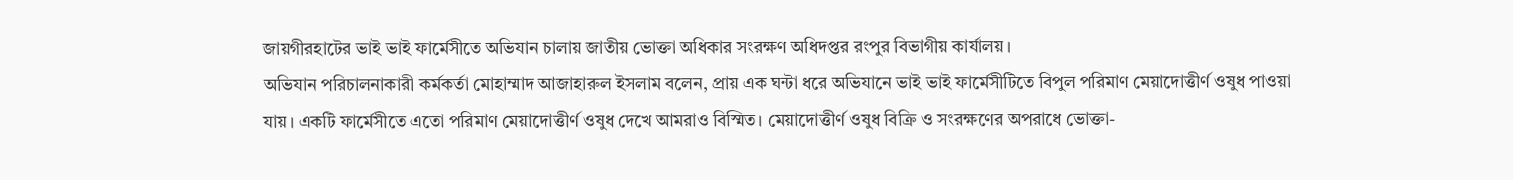জায়গীরহাটের ভাই ভাই ফার্মেসীতে অভিযান চালায় জাতীয় ভোক্তা অধিকার সংরক্ষণ অধিদপ্তর রংপুর বিভাগীয় কার্যালয়।
অভিযান পরিচালনাকারী কর্মকর্তা মোহাম্মাদ আজাহারুল ইসলাম বলেন, প্রায় এক ঘন্টা ধরে অভিযানে ভাই ভাই ফার্মেসীটিতে বিপুল পরিমাণ মেয়াদোত্তীর্ণ ওষুধ পাওয়া যায়। একটি ফার্মেসীতে এতো পরিমাণ মেয়াদোত্তীর্ণ ওষুধ দেখে আমরাও বিস্মিত। মেয়াদোত্তীর্ণ ওষুধ বিক্রি ও সংরক্ষণের অপরাধে ভোক্তা-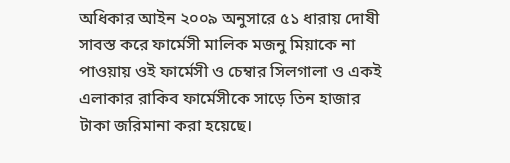অধিকার আইন ২০০৯ অনুসারে ৫১ ধারায় দোষী সাবস্ত করে ফার্মেসী মালিক মজনু মিয়াকে না পাওয়ায় ওই ফার্মেসী ও চেম্বার সিলগালা ও একই এলাকার রাকিব ফার্মেসীকে সাড়ে তিন হাজার টাকা জরিমানা করা হয়েছে।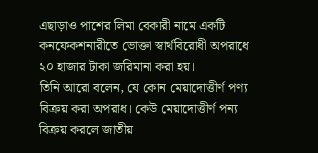এছাড়াও পাশের লিমা বেকারী নামে একটি কনফেকশনারীতে ভোক্তা স্বার্থবিরোধী অপরাধে ২০ হাজার টাকা জরিমানা করা হয়।
তিনি আরো বলেন, যে কোন মেয়াদোত্তীর্ণ পণ্য বিক্রয় করা অপরাধ। কেউ মেয়াদোত্তীর্ণ পন্য বিক্রয় করলে জাতীয়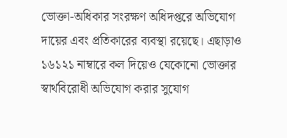ভোক্তা-অধিকার সংরক্ষণ অধিদপ্তরে অভিযোগ দায়ের এবং প্রতিকারের ব্যবস্থা রয়েছে। এছাড়াও ১৬১২১ নাম্বারে কল দিয়েও যেকোনো ভোক্তার স্বার্থবিরোধী অভিযোগ করার সুযোগ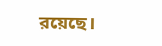রয়েছে।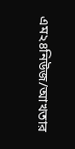এম২৪নিউজ/আখতার